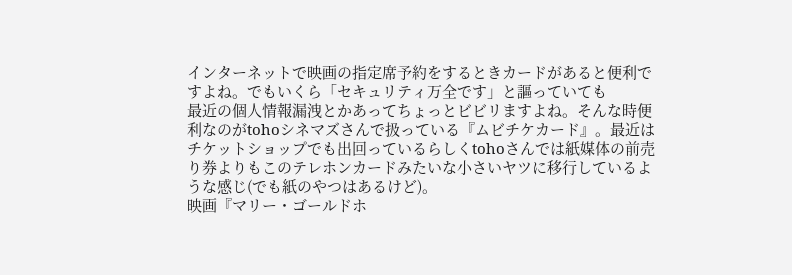インターネットで映画の指定席予約をするときカードがあると便利ですよね。でもいくら「セキュリティ万全です」と謳っていても
最近の個人情報漏洩とかあってちょっとビビリますよね。そんな時便利なのがtohoシネマズさんで扱っている『ムビチケカード』。最近はチケットショップでも出回っているらしくtohoさんでは紙媒体の前売り券よりもこのテレホンカードみたいな小さいヤツに移行しているような感じ(でも紙のやつはあるけど)。
映画『マリー・ゴールドホ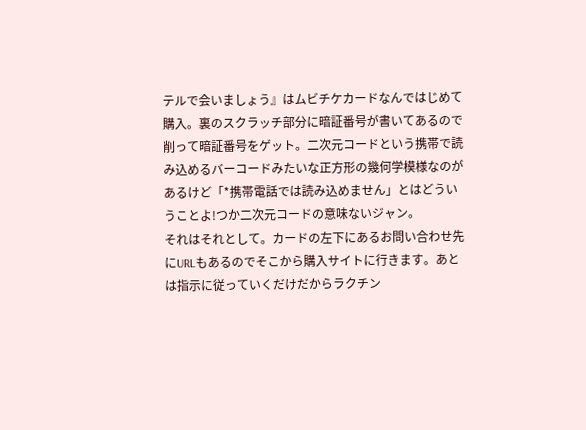テルで会いましょう』はムビチケカードなんではじめて購入。裏のスクラッチ部分に暗証番号が書いてあるので削って暗証番号をゲット。二次元コードという携帯で読み込めるバーコードみたいな正方形の幾何学模様なのがあるけど「*携帯電話では読み込めません」とはどういうことよ!つか二次元コードの意味ないジャン。
それはそれとして。カードの左下にあるお問い合わせ先にURLもあるのでそこから購入サイトに行きます。あとは指示に従っていくだけだからラクチン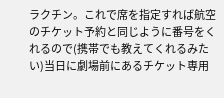ラクチン。これで席を指定すれば航空のチケット予約と同じように番号をくれるので(携帯でも教えてくれるみたい)当日に劇場前にあるチケット専用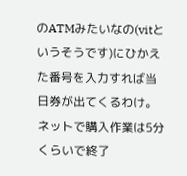のATMみたいなの(vitというそうです)にひかえた番号を入力すれば当日券が出てくるわけ。
ネットで購入作業は5分くらいで終了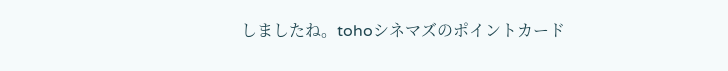しましたね。tohoシネマズのポイントカード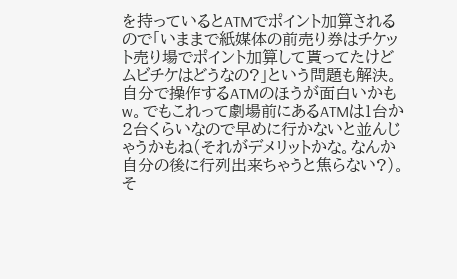を持っているとATMでポイント加算されるので「いままで紙媒体の前売り券はチケット売り場でポイント加算して貰ってたけどムビチケはどうなの?」という問題も解決。自分で操作するATMのほうが面白いかもw。でもこれって劇場前にあるATMは1台か2台くらいなので早めに行かないと並んじゃうかもね(それがデメリットかな。なんか自分の後に行列出来ちゃうと焦らない?)。
そ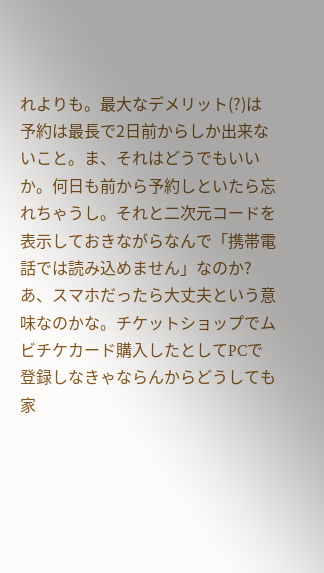れよりも。最大なデメリット(?)は予約は最長で2日前からしか出来ないこと。ま、それはどうでもいいか。何日も前から予約しといたら忘れちゃうし。それと二次元コードを表示しておきながらなんで「携帯電話では読み込めません」なのか?あ、スマホだったら大丈夫という意味なのかな。チケットショップでムビチケカード購入したとしてPCで登録しなきゃならんからどうしても家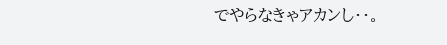でやらなきゃアカンし・・。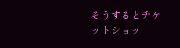そうするとチケットショッ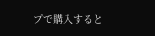プで購入すると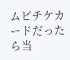ムビチケカードだったら当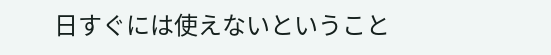日すぐには使えないということ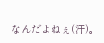なんだよねぇ(汗)。